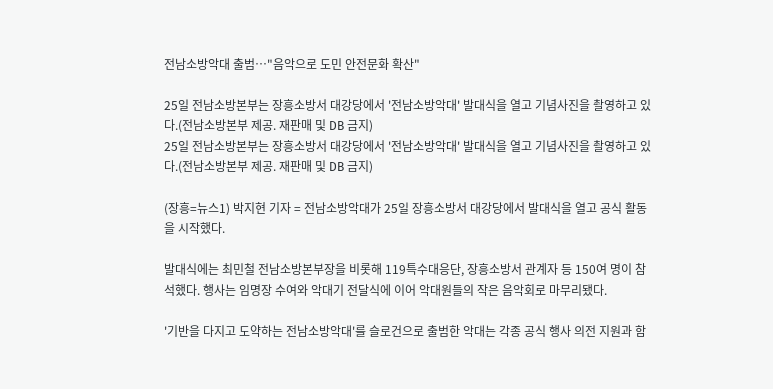전남소방악대 출범…"음악으로 도민 안전문화 확산"

25일 전남소방본부는 장흥소방서 대강당에서 '전남소방악대' 발대식을 열고 기념사진을 촬영하고 있다.(전남소방본부 제공. 재판매 및 DB 금지)
25일 전남소방본부는 장흥소방서 대강당에서 '전남소방악대' 발대식을 열고 기념사진을 촬영하고 있다.(전남소방본부 제공. 재판매 및 DB 금지)

(장흥=뉴스1) 박지현 기자 = 전남소방악대가 25일 장흥소방서 대강당에서 발대식을 열고 공식 활동을 시작했다.

발대식에는 최민철 전남소방본부장을 비롯해 119특수대응단, 장흥소방서 관계자 등 150여 명이 참석했다. 행사는 임명장 수여와 악대기 전달식에 이어 악대원들의 작은 음악회로 마무리됐다.

'기반을 다지고 도약하는 전남소방악대'를 슬로건으로 출범한 악대는 각종 공식 행사 의전 지원과 함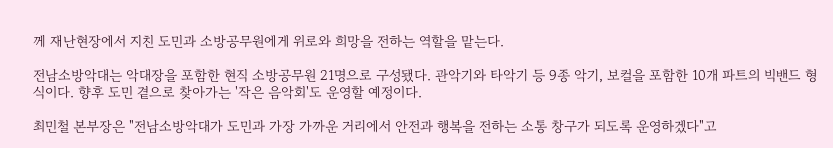께 재난현장에서 지친 도민과 소방공무원에게 위로와 희망을 전하는 역할을 맡는다.

전남소방악대는 악대장을 포함한 현직 소방공무원 21명으로 구성됐다. 관악기와 타악기 등 9종 악기, 보컬을 포함한 10개 파트의 빅밴드 형식이다. 향후 도민 곁으로 찾아가는 '작은 음악회'도 운영할 예정이다.

최민철 본부장은 "전남소방악대가 도민과 가장 가까운 거리에서 안전과 행복을 전하는 소통 창구가 되도록 운영하겠다"고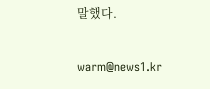말했다.

warm@news1.kr